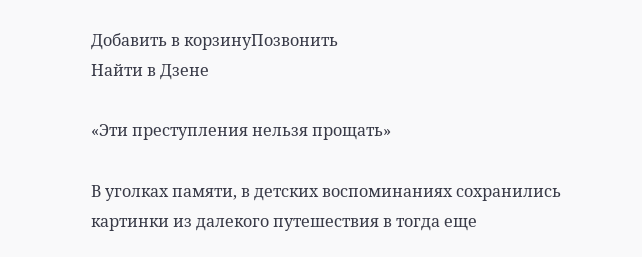Добавить в корзинуПозвонить
Найти в Дзене

«Эти преступления нельзя прощать»

В уголках памяти, в детских воспоминаниях сохранились картинки из далекого путешествия в тогда еще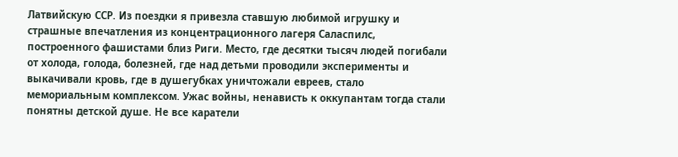Латвийскую ССР. Из поездки я привезла ставшую любимой игрушку и страшные впечатления из концентрационного лагеря Саласпилс, построенного фашистами близ Риги. Место, где десятки тысяч людей погибали от холода, голода, болезней, где над детьми проводили эксперименты и выкачивали кровь, где в душегубках уничтожали евреев, стало мемориальным комплексом. Ужас войны, ненависть к оккупантам тогда стали понятны детской душе. Не все каратели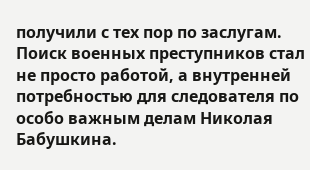получили с тех пор по заслугам. Поиск военных преступников стал не просто работой, а внутренней потребностью для следователя по особо важным делам Николая Бабушкина.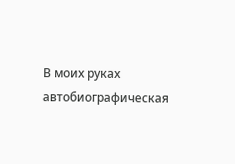В моих руках автобиографическая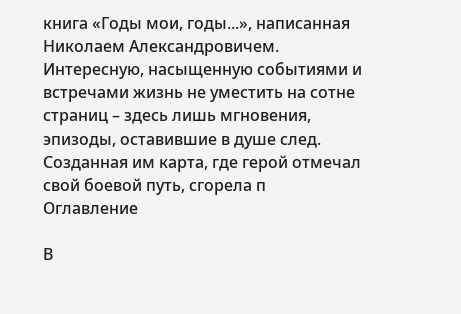книга «Годы мои, годы...», написанная Николаем Александровичем. Интересную, насыщенную событиями и встречами жизнь не уместить на сотне страниц – здесь лишь мгновения, эпизоды, оставившие в душе след. Созданная им карта, где герой отмечал свой боевой путь, сгорела п
Оглавление

В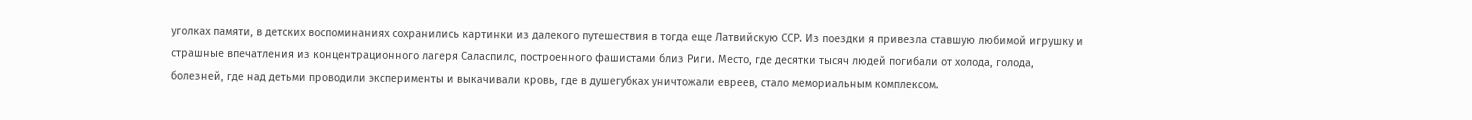уголках памяти, в детских воспоминаниях сохранились картинки из далекого путешествия в тогда еще Латвийскую ССР. Из поездки я привезла ставшую любимой игрушку и страшные впечатления из концентрационного лагеря Саласпилс, построенного фашистами близ Риги. Место, где десятки тысяч людей погибали от холода, голода, болезней, где над детьми проводили эксперименты и выкачивали кровь, где в душегубках уничтожали евреев, стало мемориальным комплексом.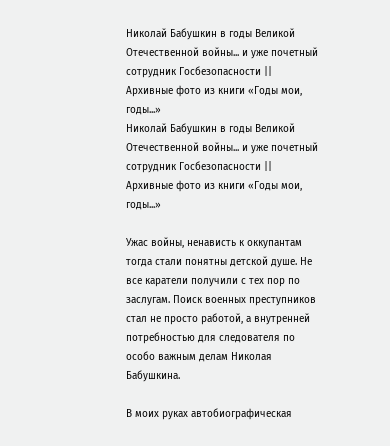Николай Бабушкин в годы Великой Отечественной войны... и уже почетный сотрудник Госбезопасности || Архивные фото из книги «Годы мои, годы...»
Николай Бабушкин в годы Великой Отечественной войны... и уже почетный сотрудник Госбезопасности || Архивные фото из книги «Годы мои, годы...»

Ужас войны, ненависть к оккупантам тогда стали понятны детской душе. Не все каратели получили с тех пор по заслугам. Поиск военных преступников стал не просто работой, а внутренней потребностью для следователя по особо важным делам Николая Бабушкина.

В моих руках автобиографическая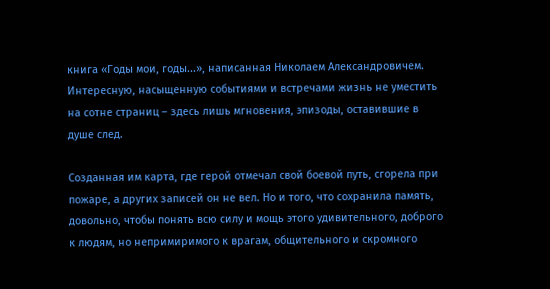книга «Годы мои, годы...», написанная Николаем Александровичем. Интересную, насыщенную событиями и встречами жизнь не уместить на сотне страниц – здесь лишь мгновения, эпизоды, оставившие в душе след.

Созданная им карта, где герой отмечал свой боевой путь, сгорела при пожаре, а других записей он не вел. Но и того, что сохранила память, довольно, чтобы понять всю силу и мощь этого удивительного, доброго к людям, но непримиримого к врагам, общительного и скромного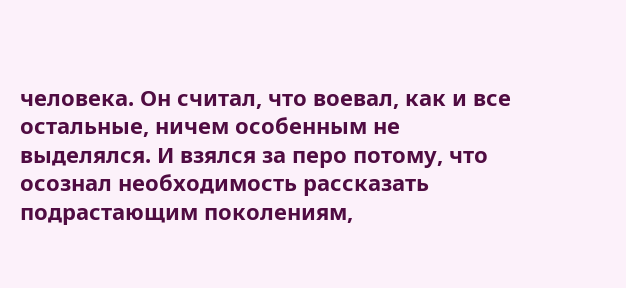человека. Он считал, что воевал, как и все остальные, ничем особенным не выделялся. И взялся за перо потому, что осознал необходимость рассказать подрастающим поколениям,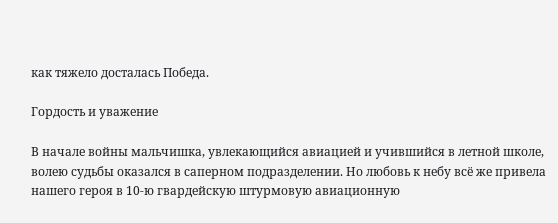как тяжело досталась Победа.

Гордость и уважение

В начале войны мальчишка, увлекающийся авиацией и учившийся в летной школе, волею судьбы оказался в саперном подразделении. Но любовь к небу всё же привела нашего героя в 10-ю гвардейскую штурмовую авиационную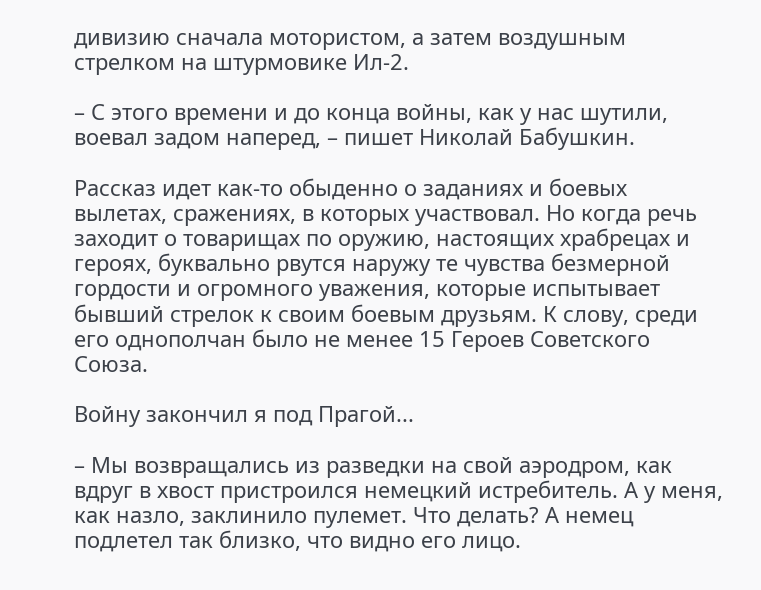дивизию сначала мотористом, а затем воздушным стрелком на штурмовике Ил-2.

– С этого времени и до конца войны, как у нас шутили, воевал задом наперед, – пишет Николай Бабушкин.

Рассказ идет как-то обыденно о заданиях и боевых вылетах, сражениях, в которых участвовал. Но когда речь заходит о товарищах по оружию, настоящих храбрецах и героях, буквально рвутся наружу те чувства безмерной гордости и огромного уважения, которые испытывает бывший стрелок к своим боевым друзьям. К слову, среди его однополчан было не менее 15 Героев Советского Союза.

Войну закончил я под Прагой...

– Мы возвращались из разведки на свой аэродром, как вдруг в хвост пристроился немецкий истребитель. А у меня, как назло, заклинило пулемет. Что делать? А немец подлетел так близко, что видно его лицо.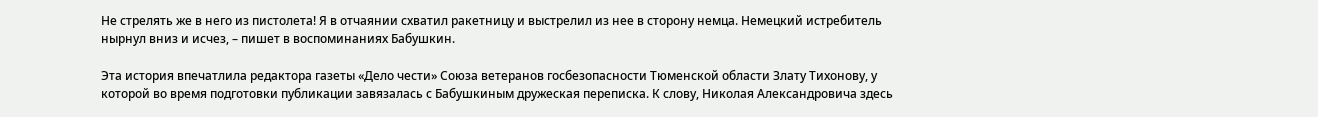Не стрелять же в него из пистолета! Я в отчаянии схватил ракетницу и выстрелил из нее в сторону немца. Немецкий истребитель нырнул вниз и исчез, – пишет в воспоминаниях Бабушкин.

Эта история впечатлила редактора газеты «Дело чести» Союза ветеранов госбезопасности Тюменской области Злату Тихонову, у которой во время подготовки публикации завязалась с Бабушкиным дружеская переписка. К слову, Николая Александровича здесь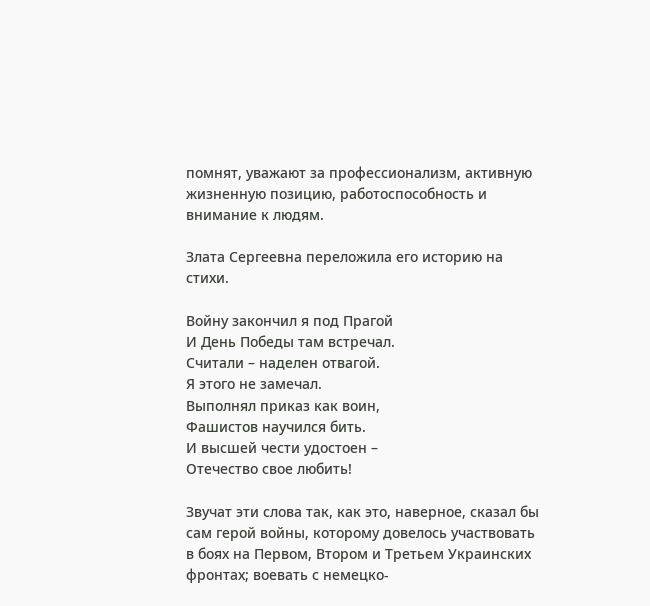помнят, уважают за профессионализм, активную жизненную позицию, работоспособность и внимание к людям.

Злата Сергеевна переложила его историю на стихи.

Войну закончил я под Прагой
И День Победы там встречал.
Считали – наделен отвагой.
Я этого не замечал.
Выполнял приказ как воин,
Фашистов научился бить.
И высшей чести удостоен –
Отечество свое любить!

Звучат эти слова так, как это, наверное, сказал бы сам герой войны, которому довелось участвовать в боях на Первом, Втором и Третьем Украинских фронтах; воевать с немецко-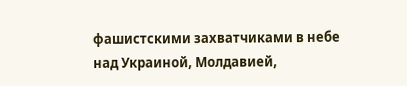фашистскими захватчиками в небе над Украиной, Молдавией,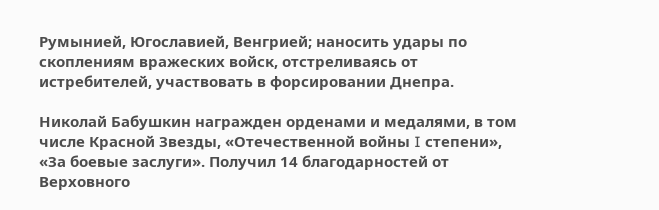Румынией, Югославией, Венгрией; наносить удары по скоплениям вражеских войск, отстреливаясь от истребителей, участвовать в форсировании Днепра.

Николай Бабушкин награжден орденами и медалями, в том числе Красной Звезды, «Отечественной войны I степени», «За боевые заслуги». Получил 14 благодарностей от Верховного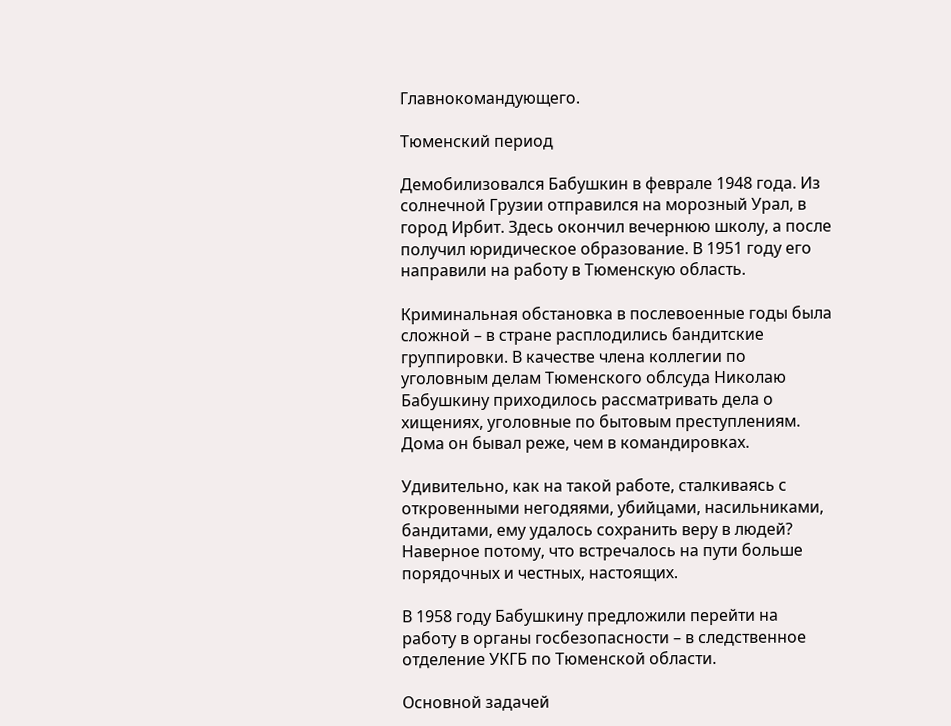Главнокомандующего.

Тюменский период

Демобилизовался Бабушкин в феврале 1948 года. Из солнечной Грузии отправился на морозный Урал, в город Ирбит. Здесь окончил вечернюю школу, а после получил юридическое образование. В 1951 году его направили на работу в Тюменскую область.

Криминальная обстановка в послевоенные годы была сложной – в стране расплодились бандитские группировки. В качестве члена коллегии по уголовным делам Тюменского облсуда Николаю Бабушкину приходилось рассматривать дела о хищениях, уголовные по бытовым преступлениям. Дома он бывал реже, чем в командировках.

Удивительно, как на такой работе, сталкиваясь с откровенными негодяями, убийцами, насильниками, бандитами, ему удалось сохранить веру в людей? Наверное потому, что встречалось на пути больше порядочных и честных, настоящих.

В 1958 году Бабушкину предложили перейти на работу в органы госбезопасности – в следственное отделение УКГБ по Тюменской области.

Основной задачей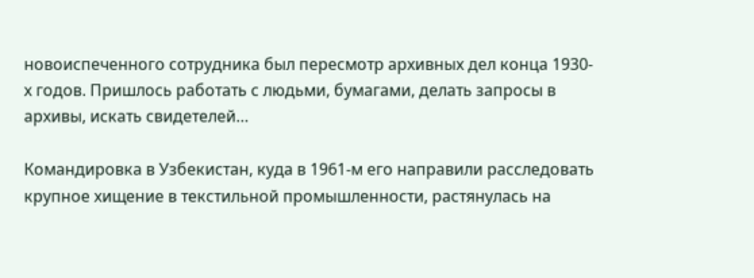новоиспеченного сотрудника был пересмотр архивных дел конца 1930-х годов. Пришлось работать с людьми, бумагами, делать запросы в архивы, искать свидетелей…

Командировка в Узбекистан, куда в 1961-м его направили расследовать крупное хищение в текстильной промышленности, растянулась на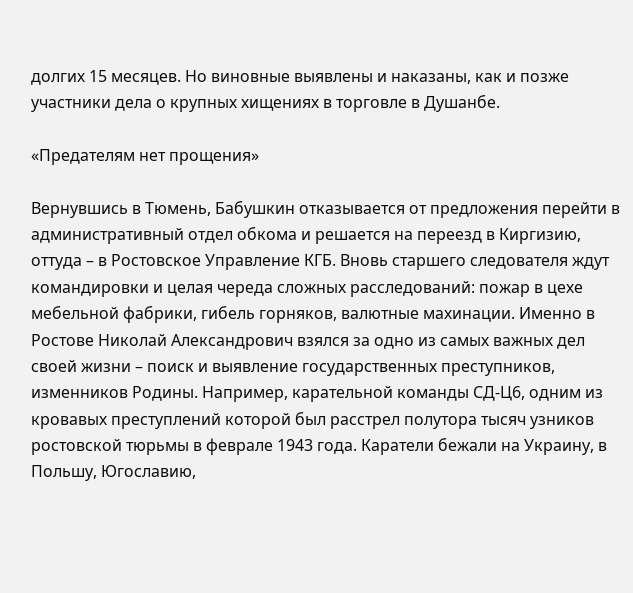долгих 15 месяцев. Но виновные выявлены и наказаны, как и позже участники дела о крупных хищениях в торговле в Душанбе.

«Предателям нет прощения»

Вернувшись в Тюмень, Бабушкин отказывается от предложения перейти в административный отдел обкома и решается на переезд в Киргизию, оттуда – в Ростовское Управление КГБ. Вновь старшего следователя ждут командировки и целая череда сложных расследований: пожар в цехе мебельной фабрики, гибель горняков, валютные махинации. Именно в Ростове Николай Александрович взялся за одно из самых важных дел своей жизни – поиск и выявление государственных преступников, изменников Родины. Например, карательной команды СД-Ц6, одним из кровавых преступлений которой был расстрел полутора тысяч узников ростовской тюрьмы в феврале 1943 года. Каратели бежали на Украину, в Польшу, Югославию,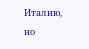Италию, но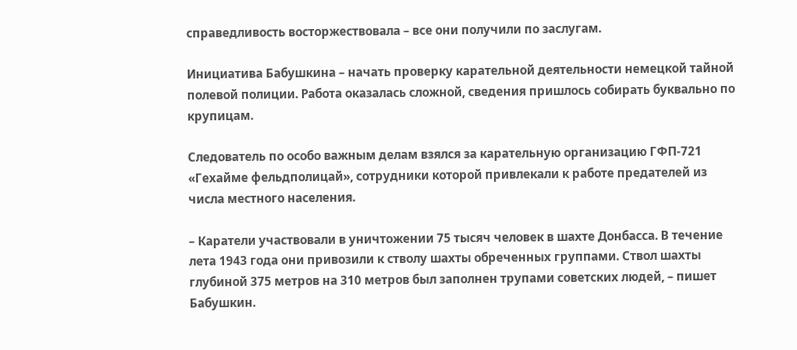справедливость восторжествовала – все они получили по заслугам.

Инициатива Бабушкина – начать проверку карательной деятельности немецкой тайной полевой полиции. Работа оказалась сложной, сведения пришлось собирать буквально по крупицам.

Следователь по особо важным делам взялся за карательную организацию ГФП-721 «Гехайме фельдполицай», сотрудники которой привлекали к работе предателей из числа местного населения.

– Каратели участвовали в уничтожении 75 тысяч человек в шахте Донбасса. В течение лета 1943 года они привозили к стволу шахты обреченных группами. Ствол шахты глубиной 375 метров на 310 метров был заполнен трупами советских людей, – пишет Бабушкин.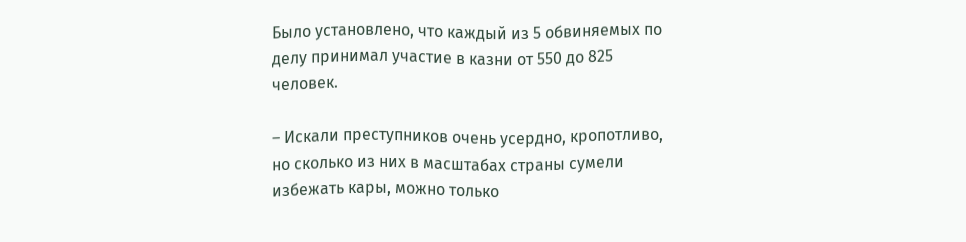Было установлено, что каждый из 5 обвиняемых по делу принимал участие в казни от 550 до 825 человек.

– Искали преступников очень усердно, кропотливо, но сколько из них в масштабах страны сумели избежать кары, можно только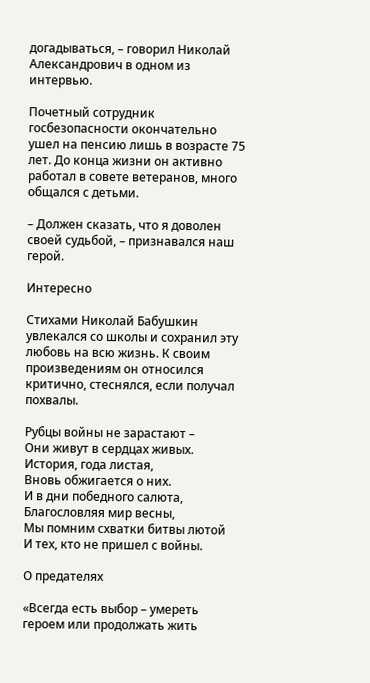догадываться, – говорил Николай Александрович в одном из интервью.

Почетный сотрудник госбезопасности окончательно ушел на пенсию лишь в возрасте 75 лет. До конца жизни он активно работал в совете ветеранов, много общался с детьми.

– Должен сказать, что я доволен своей судьбой, – признавался наш герой.

Интересно

Стихами Николай Бабушкин увлекался со школы и сохранил эту любовь на всю жизнь. К своим произведениям он относился критично, стеснялся, если получал похвалы.

Рубцы войны не зарастают –
Они живут в сердцах живых.
История, года листая,
Вновь обжигается о них.
И в дни победного салюта,
Благословляя мир весны,
Мы помним схватки битвы лютой
И тех, кто не пришел с войны.

О предателях

«Всегда есть выбор – умереть героем или продолжать жить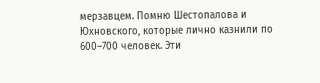мерзавцем. Помню Шестопалова и Юхновского, которые лично казнили по 600–700 человек. Эти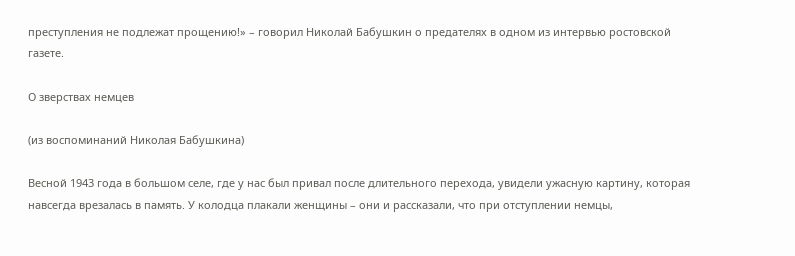преступления не подлежат прощению!» – говорил Николай Бабушкин о предателях в одном из интервью ростовской газете.

О зверствах немцев

(из воспоминаний Николая Бабушкина)

Весной 1943 года в большом селе, где у нас был привал после длительного перехода, увидели ужасную картину, которая навсегда врезалась в память. У колодца плакали женщины – они и рассказали, что при отступлении немцы,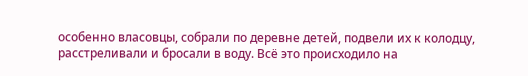особенно власовцы, собрали по деревне детей, подвели их к колодцу, расстреливали и бросали в воду. Всё это происходило на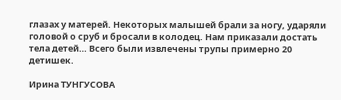глазах у матерей. Некоторых малышей брали за ногу, ударяли головой о сруб и бросали в колодец. Нам приказали достать тела детей… Всего были извлечены трупы примерно 20 детишек.

Ирина ТУНГУСОВА